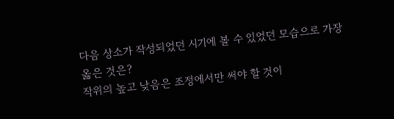다음 상소가 작성되었던 시기에 볼 수 있었던 모습으로 가장
옳은 것은?
작위의 높고 낮음은 조정에서만 써야 할 것이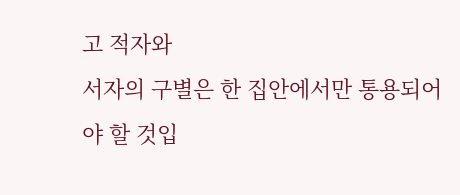고 적자와
서자의 구별은 한 집안에서만 통용되어야 할 것입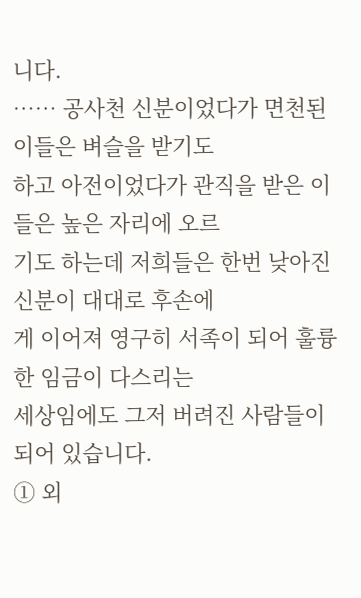니다.
…… 공사천 신분이었다가 면천된 이들은 벼슬을 받기도
하고 아전이었다가 관직을 받은 이들은 높은 자리에 오르
기도 하는데 저희들은 한번 낮아진 신분이 대대로 후손에
게 이어져 영구히 서족이 되어 훌륭한 임금이 다스리는
세상임에도 그저 버려진 사람들이 되어 있습니다.
① 외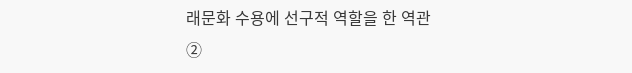래문화 수용에 선구적 역할을 한 역관
②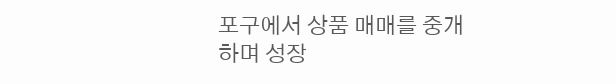포구에서 상품 매매를 중개하며 성장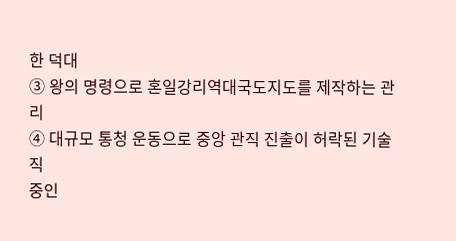한 덕대
③ 왕의 명령으로 혼일강리역대국도지도를 제작하는 관리
④ 대규모 통청 운동으로 중앙 관직 진출이 허락된 기술직
중인